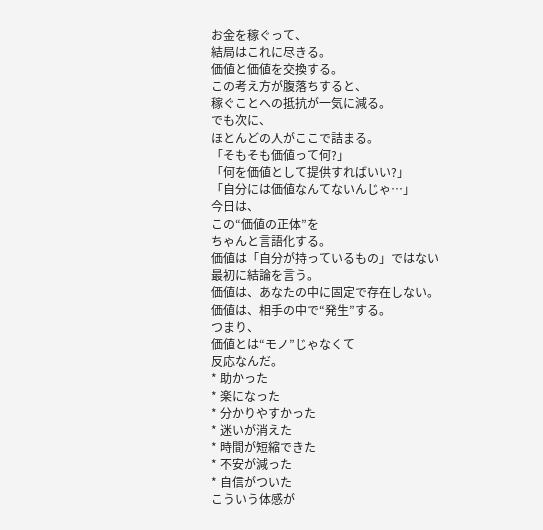お金を稼ぐって、
結局はこれに尽きる。
価値と価値を交換する。
この考え方が腹落ちすると、
稼ぐことへの抵抗が一気に減る。
でも次に、
ほとんどの人がここで詰まる。
「そもそも価値って何?」
「何を価値として提供すればいい?」
「自分には価値なんてないんじゃ…」
今日は、
この“価値の正体”を
ちゃんと言語化する。
価値は「自分が持っているもの」ではない
最初に結論を言う。
価値は、あなたの中に固定で存在しない。
価値は、相手の中で“発生”する。
つまり、
価値とは“モノ”じゃなくて
反応なんだ。
* 助かった
* 楽になった
* 分かりやすかった
* 迷いが消えた
* 時間が短縮できた
* 不安が減った
* 自信がついた
こういう体感が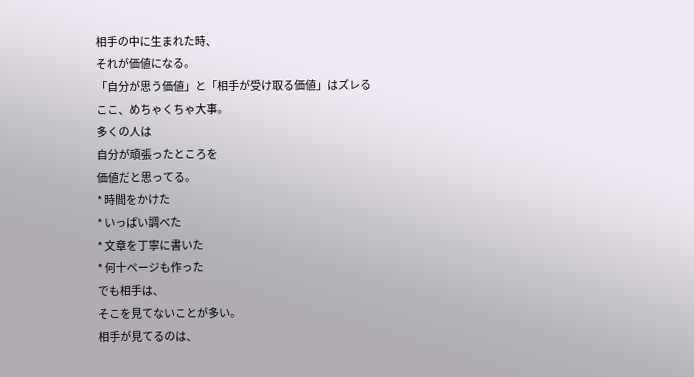相手の中に生まれた時、
それが価値になる。
「自分が思う価値」と「相手が受け取る価値」はズレる
ここ、めちゃくちゃ大事。
多くの人は
自分が頑張ったところを
価値だと思ってる。
* 時間をかけた
* いっぱい調べた
* 文章を丁寧に書いた
* 何十ページも作った
でも相手は、
そこを見てないことが多い。
相手が見てるのは、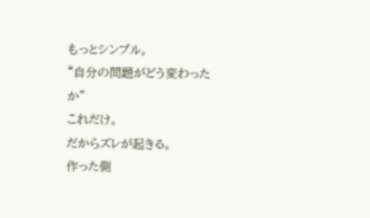もっとシンプル。
“自分の問題がどう変わったか”
これだけ。
だからズレが起きる。
作った側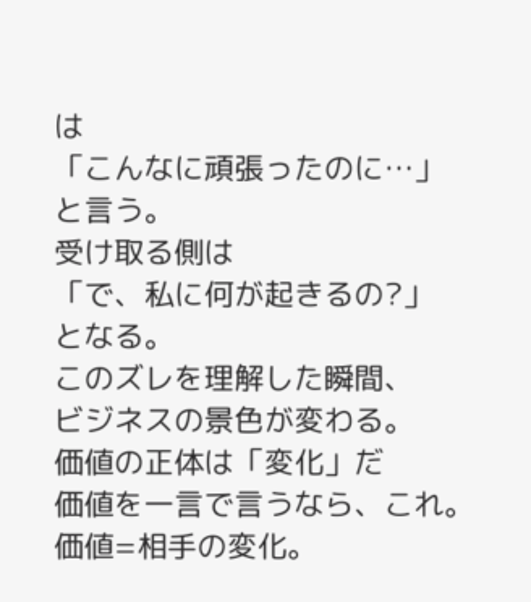は
「こんなに頑張ったのに…」
と言う。
受け取る側は
「で、私に何が起きるの?」
となる。
このズレを理解した瞬間、
ビジネスの景色が変わる。
価値の正体は「変化」だ
価値を一言で言うなら、これ。
価値=相手の変化。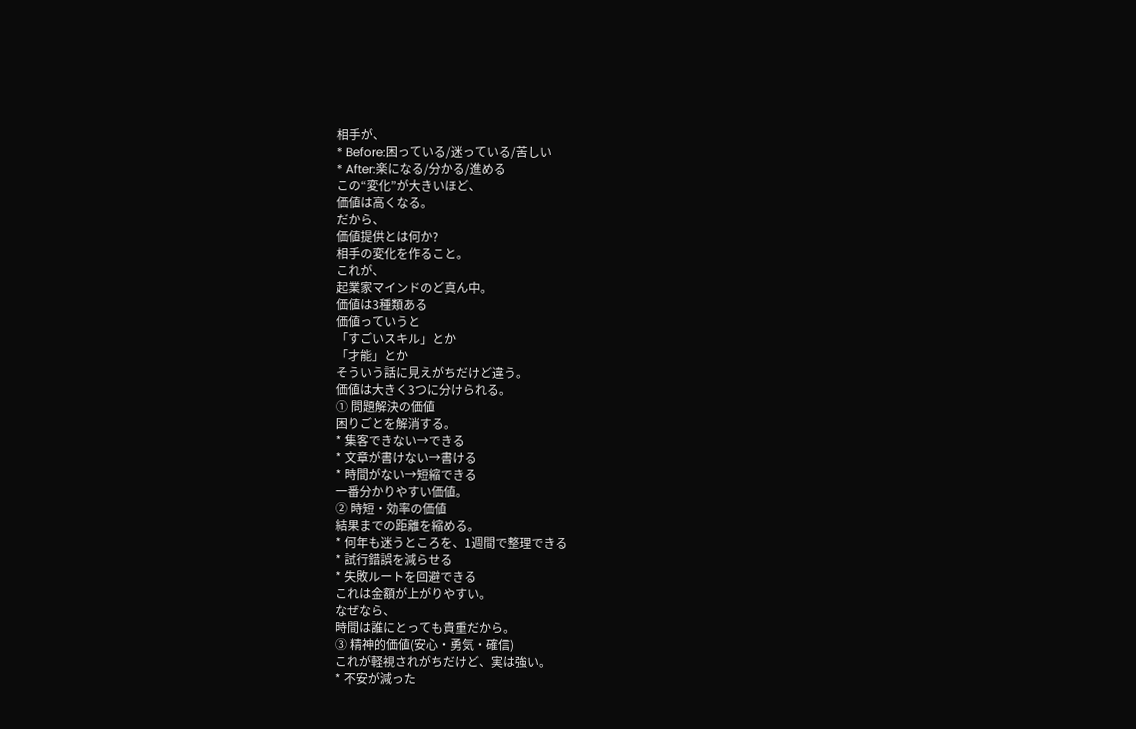相手が、
* Before:困っている/迷っている/苦しい
* After:楽になる/分かる/進める
この“変化”が大きいほど、
価値は高くなる。
だから、
価値提供とは何か?
相手の変化を作ること。
これが、
起業家マインドのど真ん中。
価値は3種類ある
価値っていうと
「すごいスキル」とか
「才能」とか
そういう話に見えがちだけど違う。
価値は大きく3つに分けられる。
① 問題解決の価値
困りごとを解消する。
* 集客できない→できる
* 文章が書けない→書ける
* 時間がない→短縮できる
一番分かりやすい価値。
② 時短・効率の価値
結果までの距離を縮める。
* 何年も迷うところを、1週間で整理できる
* 試行錯誤を減らせる
* 失敗ルートを回避できる
これは金額が上がりやすい。
なぜなら、
時間は誰にとっても貴重だから。
③ 精神的価値(安心・勇気・確信)
これが軽視されがちだけど、実は強い。
* 不安が減った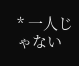* 一人じゃない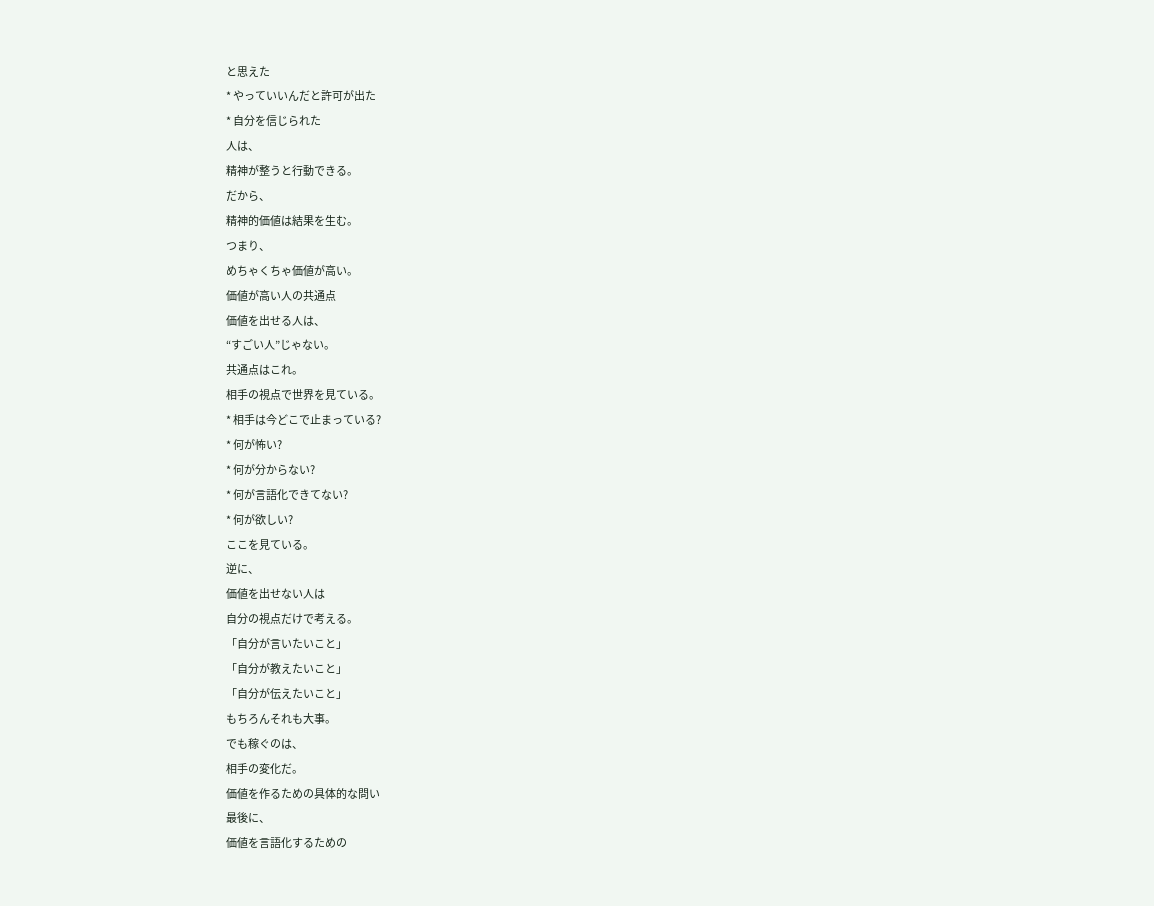と思えた
* やっていいんだと許可が出た
* 自分を信じられた
人は、
精神が整うと行動できる。
だから、
精神的価値は結果を生む。
つまり、
めちゃくちゃ価値が高い。
価値が高い人の共通点
価値を出せる人は、
“すごい人”じゃない。
共通点はこれ。
相手の視点で世界を見ている。
* 相手は今どこで止まっている?
* 何が怖い?
* 何が分からない?
* 何が言語化できてない?
* 何が欲しい?
ここを見ている。
逆に、
価値を出せない人は
自分の視点だけで考える。
「自分が言いたいこと」
「自分が教えたいこと」
「自分が伝えたいこと」
もちろんそれも大事。
でも稼ぐのは、
相手の変化だ。
価値を作るための具体的な問い
最後に、
価値を言語化するための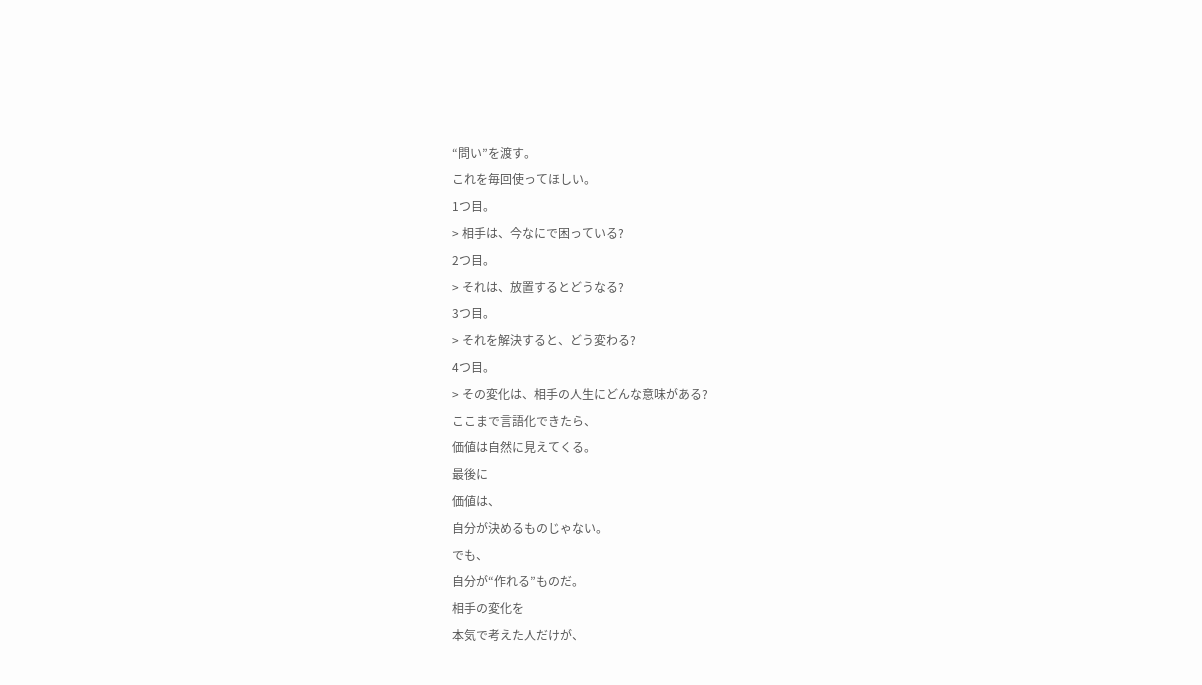“問い”を渡す。
これを毎回使ってほしい。
1つ目。
> 相手は、今なにで困っている?
2つ目。
> それは、放置するとどうなる?
3つ目。
> それを解決すると、どう変わる?
4つ目。
> その変化は、相手の人生にどんな意味がある?
ここまで言語化できたら、
価値は自然に見えてくる。
最後に
価値は、
自分が決めるものじゃない。
でも、
自分が“作れる”ものだ。
相手の変化を
本気で考えた人だけが、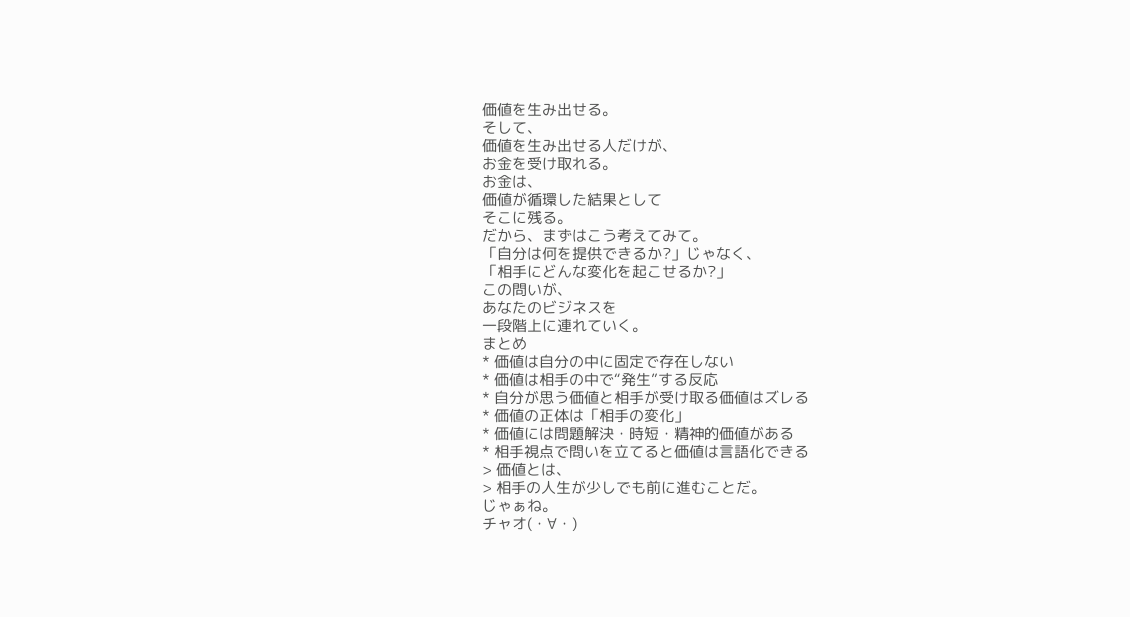価値を生み出せる。
そして、
価値を生み出せる人だけが、
お金を受け取れる。
お金は、
価値が循環した結果として
そこに残る。
だから、まずはこう考えてみて。
「自分は何を提供できるか?」じゃなく、
「相手にどんな変化を起こせるか?」
この問いが、
あなたのビジネスを
一段階上に連れていく。
まとめ
* 価値は自分の中に固定で存在しない
* 価値は相手の中で“発生”する反応
* 自分が思う価値と相手が受け取る価値はズレる
* 価値の正体は「相手の変化」
* 価値には問題解決・時短・精神的価値がある
* 相手視点で問いを立てると価値は言語化できる
> 価値とは、
> 相手の人生が少しでも前に進むことだ。
じゃぁね。
チャオ(・∀・)